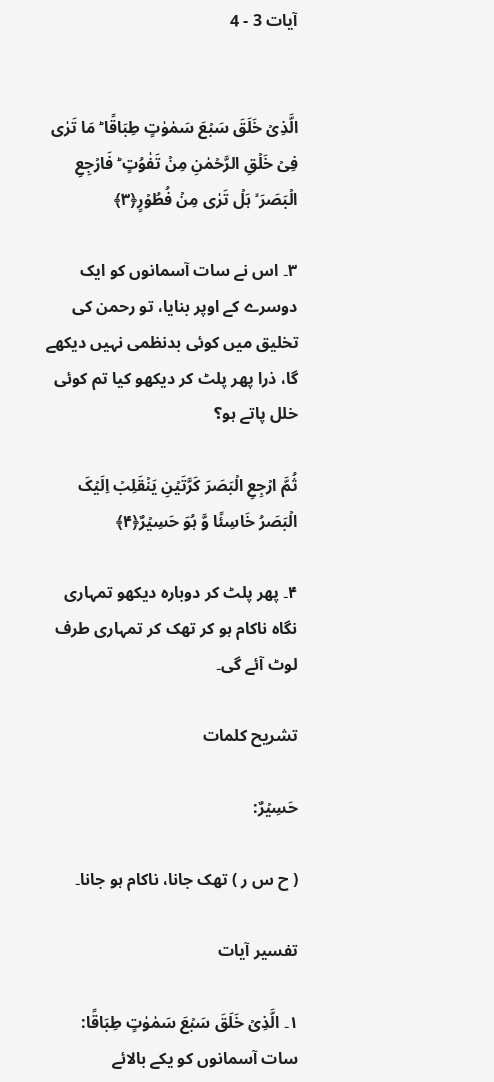آیات 3 - 4


الَّذِیۡ خَلَقَ سَبۡعَ سَمٰوٰتٍ طِبَاقًا ؕ مَا تَرٰی فِیۡ خَلۡقِ الرَّحۡمٰنِ مِنۡ تَفٰوُتٍ ؕ فَارۡجِعِ الۡبَصَرَ ۙ ہَلۡ تَرٰی مِنۡ فُطُوۡرٍ﴿۳﴾

۳۔ اس نے سات آسمانوں کو ایک دوسرے کے اوپر بنایا، تو رحمن کی تخلیق میں کوئی بدنظمی نہیں دیکھے گا، ذرا پھر پلٹ کر دیکھو کیا تم کوئی خلل پاتے ہو؟

ثُمَّ ارۡجِعِ الۡبَصَرَ کَرَّتَیۡنِ یَنۡقَلِبۡ اِلَیۡکَ الۡبَصَرُ خَاسِئًا وَّ ہُوَ حَسِیۡرٌ﴿۴﴾

۴۔ پھر پلٹ کر دوبارہ دیکھو تمہاری نگاہ ناکام ہو کر تھک کر تمہاری طرف لوٹ آئے گی۔

تشریح کلمات

حَسِیۡرٌ:

( ح س ر ) تھک جانا، ناکام ہو جانا۔

تفسیر آیات

۱۔ الَّذِیۡ خَلَقَ سَبۡعَ سَمٰوٰتٍ طِبَاقًا: سات آسمانوں کو یکے بالائے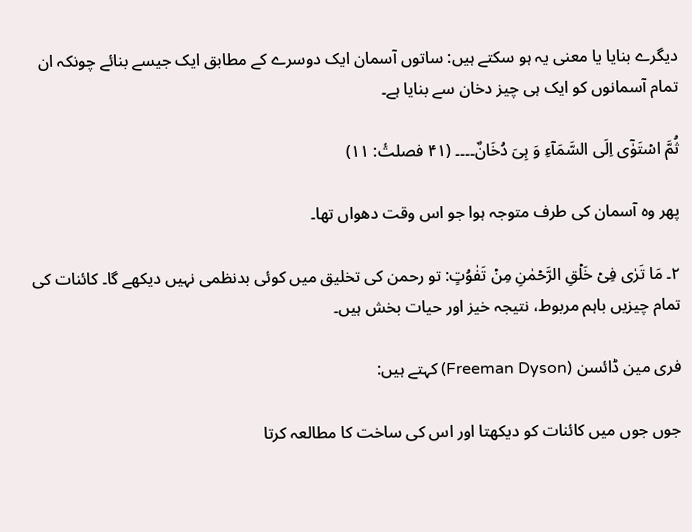دیگرے بنایا یا معنی یہ ہو سکتے ہیں: ساتوں آسمان ایک دوسرے کے مطابق ایک جیسے بنائے چونکہ ان تمام آسمانوں کو ایک ہی چیز دخان سے بنایا ہے۔

ثُمَّ اسۡتَوٰۤی اِلَی السَّمَآءِ وَ ہِیَ دُخَانٌ۔۔۔۔ (۴۱ فصلتٔ: ۱۱)

پھر وہ آسمان کی طرف متوجہ ہوا جو اس وقت دھواں تھا۔

۲۔ مَا تَرٰی فِیۡ خَلۡقِ الرَّحۡمٰنِ مِنۡ تَفٰوُتٍ: تو رحمن کی تخلیق میں کوئی بدنظمی نہیں دیکھے گا۔ کائنات کی تمام چیزیں باہم مربوط، نتیجہ خیز اور حیات بخش ہیں۔

فری مین ڈائسن (Freeman Dyson) کہتے ہیں:

جوں جوں میں کائنات کو دیکھتا اور اس کی ساخت کا مطالعہ کرتا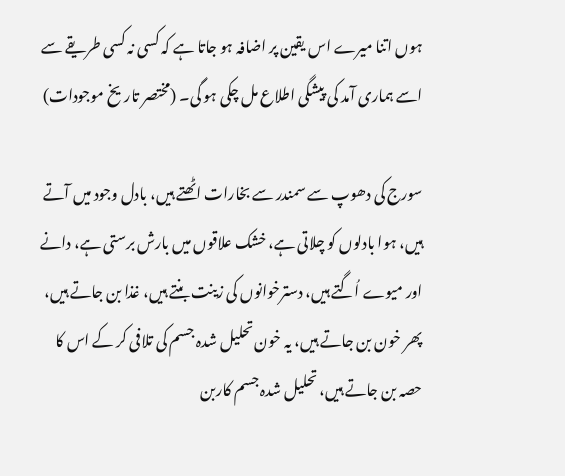ہوں اتنا میرے اس یقین پر اضافہ ہو جاتا ہے کہ کسی نہ کسی طریقے سے اسے ہماری آمد کی پیشگی اطلاع مل چکی ہو گی۔ (مختصر تاریخ موجودات)

سورج کی دھوپ سے سمندر سے بخارات اٹھتے ہیں، بادل وجود میں آتے ہیں، ہوا بادلوں کو چلاتی ہے، خشک علاقوں میں بارش برستی ہے، دانے اور میوے اُگتے ہیں، دسترخوانوں کی زینت بنتے ہیں، غذا بن جاتے ہیں، پھر خون بن جاتے ہیں، یہ خون تحلیل شدہ جسم کی تلافی کر کے اس کا حصہ بن جاتے ہیں، تحلیل شدہ جسم کاربن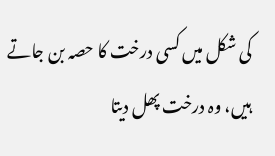کی شکل میں کسی درخت کا حصہ بن جاتے ہیں، وہ درخت پھل دیتا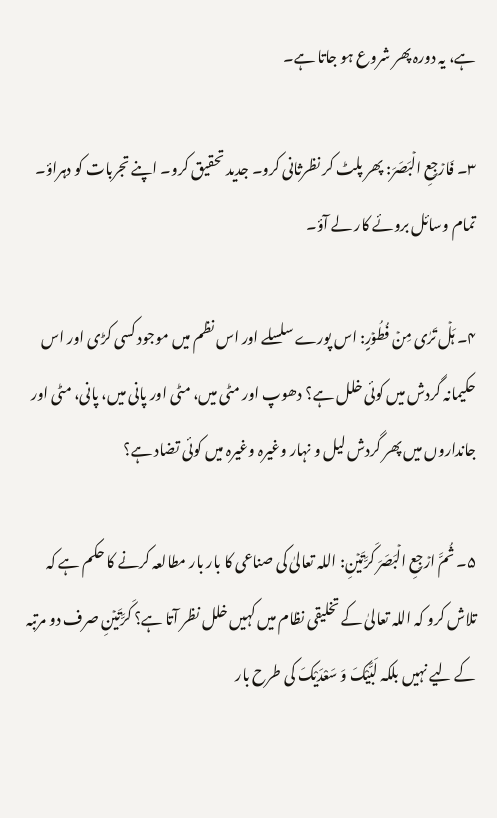ہے، یہ دورہ پھر شروع ہو جاتا ہے۔

۳۔ فَارۡجِعِ الۡبَصَرَ: پھر پلٹ کر نظرثانی کرو۔ جدید تحقیق کرو۔ اپنے تجربات کو دہراؤ۔ تمام وسائل بروئے کار لے آؤ۔

۴۔ ہَلۡ تَرٰی مِنۡ فُطُوۡرٍ: اس پورے سلسلے اور اس نظم میں موجود کسی کڑی اور اس حکیمانہ گردش میں کوئی خلل ہے؟ دھوپ اور مٹی میں، مٹی اور پانی میں، پانی، مٹی اور جانداروں میں پھر گردش لیل و نہار وغیرہ وغیرہ میں کوئی تضاد ہے؟

۵۔ ثُمَّ ارۡجِعِ الۡبَصَرَ کَرَّتَیۡنِ: اللہ تعالیٰ کی صناعی کا بار بار مطالعہ کرنے کا حکم ہے کہ تلاش کرو کہ اللہ تعالیٰ کے تخلیقی نظام میں کہیں خلل نظر آتا ہے؟ کَرَّتَیۡنِ صرف دو مرتبہ کے لیے نہیں بلکہ لَبَّیْکَ وَ سَعْدَیْکَ کی طرح بار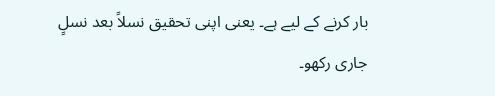بار کرنے کے لیے ہے۔ یعنی اپنی تحقیق نسلاً بعد نسلٍ جاری رکھو۔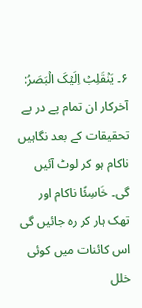۶۔ یَنۡقَلِبۡ اِلَیۡکَ الۡبَصَرُ: آخرکار ان تمام پے در پے تحقیقات کے بعد نگاہیں ناکام ہو کر لوٹ آئیں گی۔ خَاسِئًا ناکام اور تھک ہار کر رہ جائیں گی اس کائنات میں کوئی خلل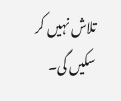تلاش نہیں کر سکیں گی۔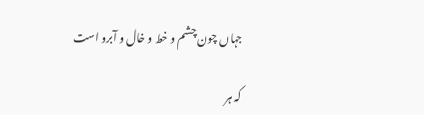جہاں چون چشم و خط و خال و آبرو است

کہ ہر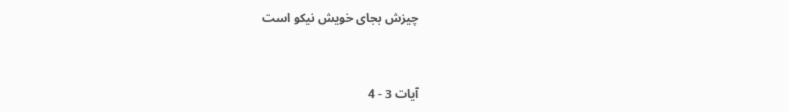چیزش بجای خویش نیکو است


آیات 3 - 4